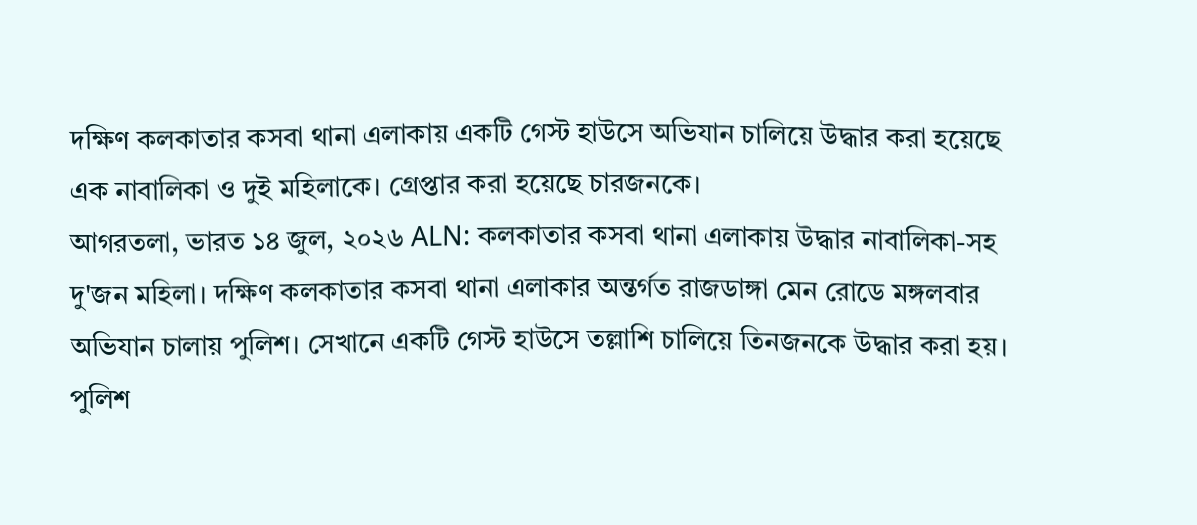দক্ষিণ কলকাতার কসবা থানা এলাকায় একটি গেস্ট হাউসে অভিযান চালিয়ে উদ্ধার করা হয়েছে এক নাবালিকা ও দুই মহিলাকে। গ্রেপ্তার করা হয়েছে চারজনকে।
আগরতলা, ভারত ১৪ জুল, ২০২৬ ALN: কলকাতার কসবা থানা এলাকায় উদ্ধার নাবালিকা-সহ দু'জন মহিলা। দক্ষিণ কলকাতার কসবা থানা এলাকার অন্তর্গত রাজডাঙ্গা মেন রোডে মঙ্গলবার অভিযান চালায় পুলিশ। সেখানে একটি গেস্ট হাউসে তল্লাশি চালিয়ে তিনজনকে উদ্ধার করা হয়।
পুলিশ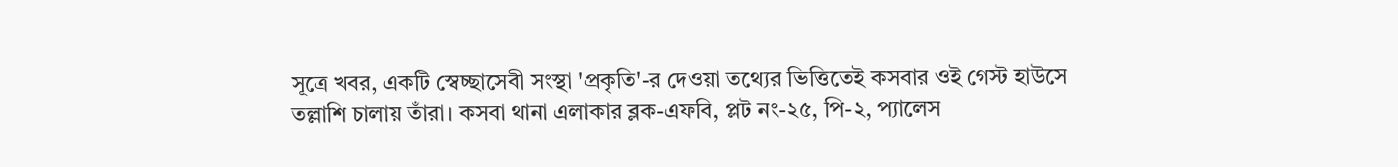সূত্রে খবর, একটি স্বেচ্ছাসেবী সংস্থা 'প্রকৃতি'-র দেওয়া তথ্যের ভিত্তিতেই কসবার ওই গেস্ট হাউসে তল্লাশি চালায় তাঁরা। কসবা থানা এলাকার ব্লক-এফবি, প্লট নং-২৫, পি-২, প্যালেস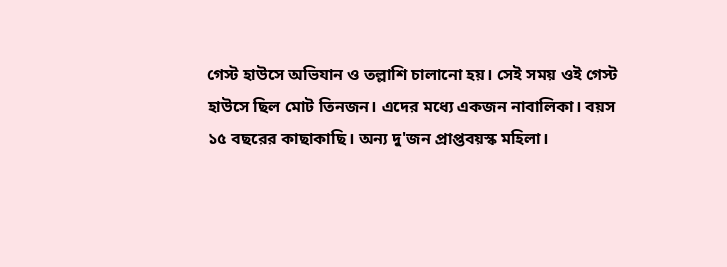গেস্ট হাউসে অভিযান ও তল্লাশি চালানো হয়। সেই সময় ওই গেস্ট হাউসে ছিল মোট তিনজন। এদের মধ্যে একজন নাবালিকা। বয়স ১৫ বছরের কাছাকাছি। অন্য দু'জন প্রাপ্তবয়স্ক মহিলা।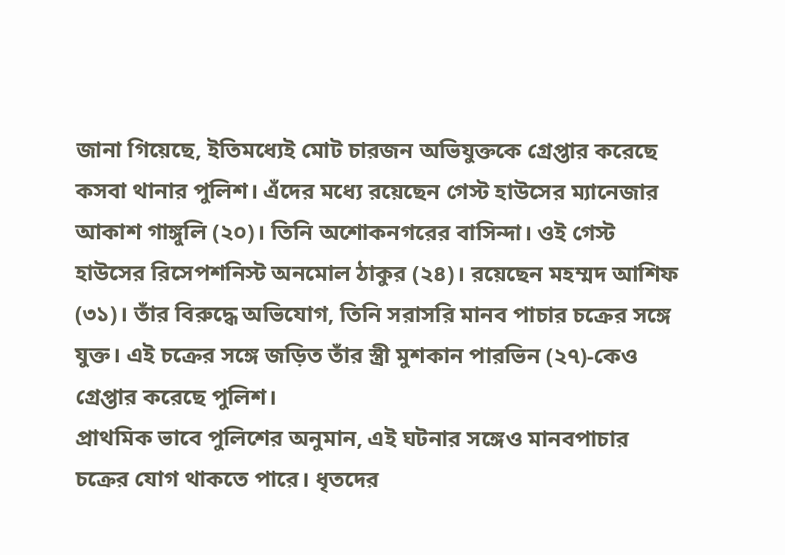জানা গিয়েছে, ইতিমধ্যেই মোট চারজন অভিযুক্তকে গ্রেপ্তার করেছে কসবা থানার পুলিশ। এঁদের মধ্যে রয়েছেন গেস্ট হাউসের ম্যানেজার আকাশ গাঙ্গুলি (২০)। তিনি অশোকনগরের বাসিন্দা। ওই গেস্ট হাউসের রিসেপশনিস্ট অনমোল ঠাকুর (২৪)। রয়েছেন মহম্মদ আশিফ (৩১)। তাঁর বিরুদ্ধে অভিযোগ, তিনি সরাসরি মানব পাচার চক্রের সঙ্গে যুক্ত। এই চক্রের সঙ্গে জড়িত তাঁর স্ত্রী মুশকান পারভিন (২৭)-কেও গ্রেপ্তার করেছে পুলিশ।
প্রাথমিক ভাবে পুলিশের অনুমান, এই ঘটনার সঙ্গেও মানবপাচার চক্রের যোগ থাকতে পারে। ধৃতদের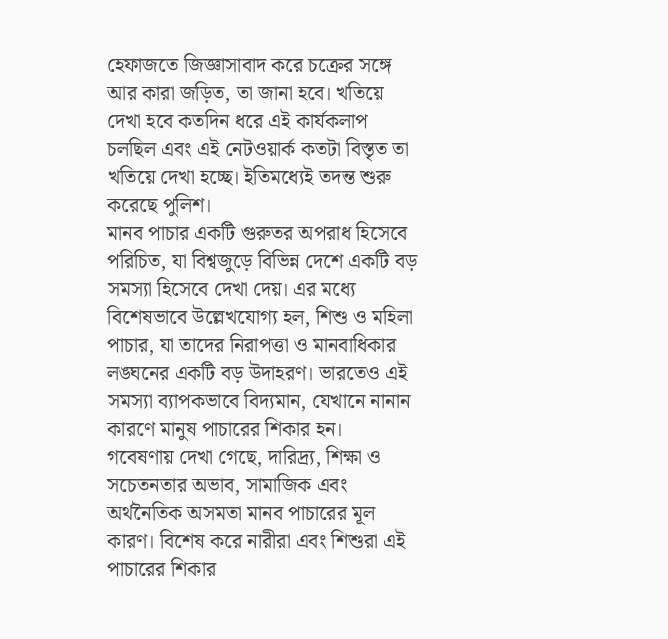হেফাজতে জিজ্ঞাসাবাদ করে চক্রের সঙ্গে আর কারা জড়িত, তা জানা হবে। খতিয়ে দেখা হবে কতদিন ধরে এই কার্যকলাপ চলছিল এবং এই নেটওয়ার্ক কতটা বিস্তৃত তা খতিয়ে দেখা হচ্ছে। ইতিমধ্যেই তদন্ত শুরু করেছে পুলিশ।
মানব পাচার একটি গুরুতর অপরাধ হিসেবে পরিচিত, যা বিশ্বজুড়ে বিভিন্ন দেশে একটি বড় সমস্যা হিসেবে দেখা দেয়। এর মধ্যে বিশেষভাবে উল্লেখযোগ্য হল, শিশু ও মহিলা পাচার, যা তাদের নিরাপত্তা ও মানবাধিকার লঙ্ঘনের একটি বড় উদাহরণ। ভারতেও এই সমস্যা ব্যাপকভাবে বিদ্যমান, যেখানে নানান কারণে মানুষ পাচারের শিকার হন।
গবেষণায় দেখা গেছে, দারিদ্র্য, শিক্ষা ও সচেতনতার অভাব, সামাজিক এবং অর্থনৈতিক অসমতা মানব পাচারের মূল কারণ। বিশেষ করে নারীরা এবং শিশুরা এই পাচারের শিকার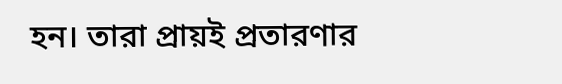হন। তারা প্রায়ই প্রতারণার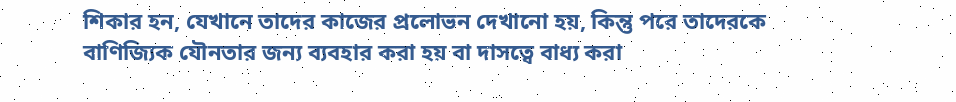শিকার হন, যেখানে তাদের কাজের প্রলোভন দেখানো হয়, কিন্তু পরে তাদেরকে বাণিজ্যিক যৌনতার জন্য ব্যবহার করা হয় বা দাসত্বে বাধ্য করা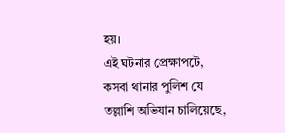হয়।
এই ঘটনার প্রেক্ষাপটে, কসবা থানার পুলিশ যে তল্লাশি অভিযান চালিয়েছে,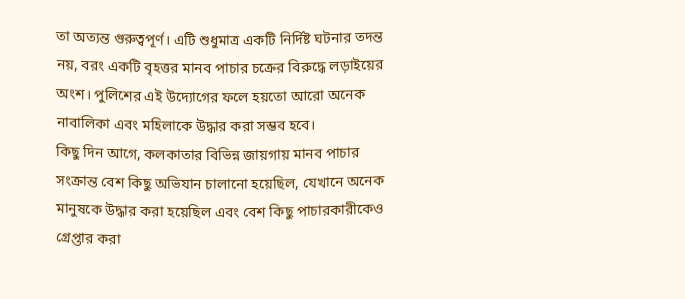তা অত্যন্ত গুরুত্বপূর্ণ। এটি শুধুমাত্র একটি নির্দিষ্ট ঘটনার তদন্ত নয়, বরং একটি বৃহত্তর মানব পাচার চক্রের বিরুদ্ধে লড়াইয়ের অংশ। পুলিশের এই উদ্যোগের ফলে হয়তো আরো অনেক নাবালিকা এবং মহিলাকে উদ্ধার করা সম্ভব হবে।
কিছু দিন আগে, কলকাতার বিভিন্ন জায়গায় মানব পাচার সংক্রান্ত বেশ কিছু অভিযান চালানো হয়েছিল, যেখানে অনেক মানুষকে উদ্ধার করা হয়েছিল এবং বেশ কিছু পাচারকারীকেও গ্রেপ্তার করা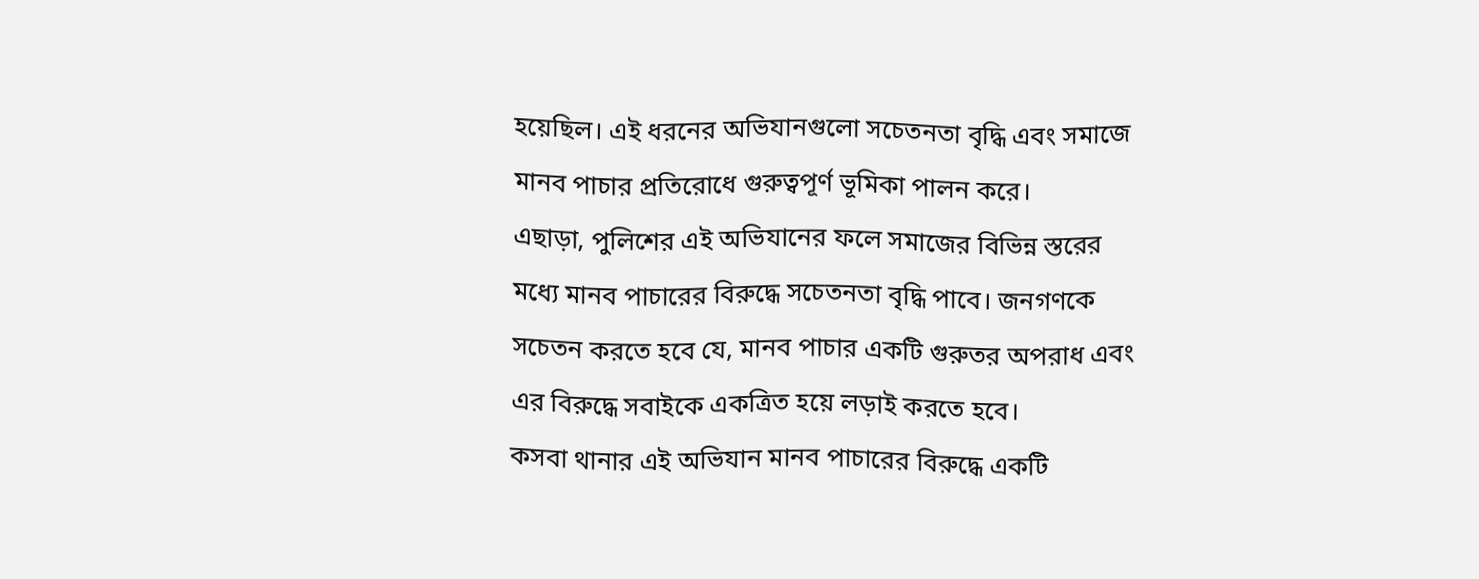হয়েছিল। এই ধরনের অভিযানগুলো সচেতনতা বৃদ্ধি এবং সমাজে মানব পাচার প্রতিরোধে গুরুত্বপূর্ণ ভূমিকা পালন করে।
এছাড়া, পুলিশের এই অভিযানের ফলে সমাজের বিভিন্ন স্তরের মধ্যে মানব পাচারের বিরুদ্ধে সচেতনতা বৃদ্ধি পাবে। জনগণকে সচেতন করতে হবে যে, মানব পাচার একটি গুরুতর অপরাধ এবং এর বিরুদ্ধে সবাইকে একত্রিত হয়ে লড়াই করতে হবে।
কসবা থানার এই অভিযান মানব পাচারের বিরুদ্ধে একটি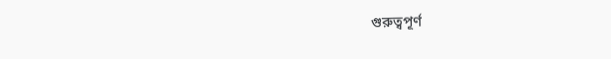গুরুত্বপূর্ণ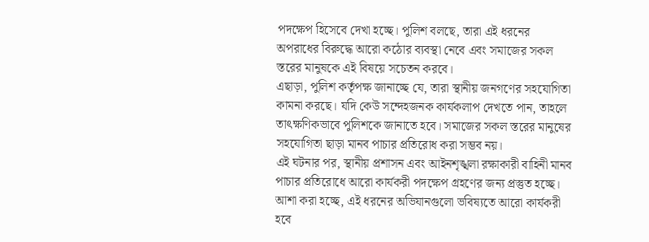পদক্ষেপ হিসেবে দেখা হচ্ছে। পুলিশ বলছে, তারা এই ধরনের অপরাধের বিরুদ্ধে আরো কঠোর ব্যবস্থা নেবে এবং সমাজের সকল স্তরের মানুষকে এই বিষয়ে সচেতন করবে।
এছাড়া, পুলিশ কর্তৃপক্ষ জানাচ্ছে যে, তারা স্থানীয় জনগণের সহযোগিতা কামনা করছে। যদি কেউ সন্দেহজনক কার্যকলাপ দেখতে পান, তাহলে তাৎক্ষণিকভাবে পুলিশকে জানাতে হবে। সমাজের সকল স্তরের মানুষের সহযোগিতা ছাড়া মানব পাচার প্রতিরোধ করা সম্ভব নয়।
এই ঘটনার পর, স্থানীয় প্রশাসন এবং আইনশৃঙ্খলা রক্ষাকারী বাহিনী মানব পাচার প্রতিরোধে আরো কার্যকরী পদক্ষেপ গ্রহণের জন্য প্রস্তুত হচ্ছে। আশা করা হচ্ছে, এই ধরনের অভিযানগুলো ভবিষ্যতে আরো কার্যকরী হবে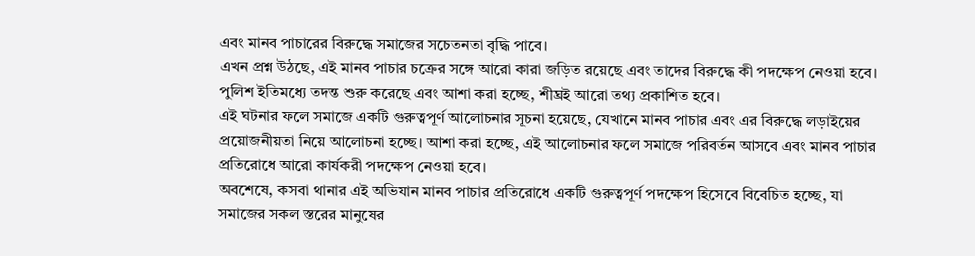এবং মানব পাচারের বিরুদ্ধে সমাজের সচেতনতা বৃদ্ধি পাবে।
এখন প্রশ্ন উঠছে, এই মানব পাচার চক্রের সঙ্গে আরো কারা জড়িত রয়েছে এবং তাদের বিরুদ্ধে কী পদক্ষেপ নেওয়া হবে। পুলিশ ইতিমধ্যে তদন্ত শুরু করেছে এবং আশা করা হচ্ছে, শীঘ্রই আরো তথ্য প্রকাশিত হবে।
এই ঘটনার ফলে সমাজে একটি গুরুত্বপূর্ণ আলোচনার সূচনা হয়েছে, যেখানে মানব পাচার এবং এর বিরুদ্ধে লড়াইয়ের প্রয়োজনীয়তা নিয়ে আলোচনা হচ্ছে। আশা করা হচ্ছে, এই আলোচনার ফলে সমাজে পরিবর্তন আসবে এবং মানব পাচার প্রতিরোধে আরো কার্যকরী পদক্ষেপ নেওয়া হবে।
অবশেষে, কসবা থানার এই অভিযান মানব পাচার প্রতিরোধে একটি গুরুত্বপূর্ণ পদক্ষেপ হিসেবে বিবেচিত হচ্ছে, যা সমাজের সকল স্তরের মানুষের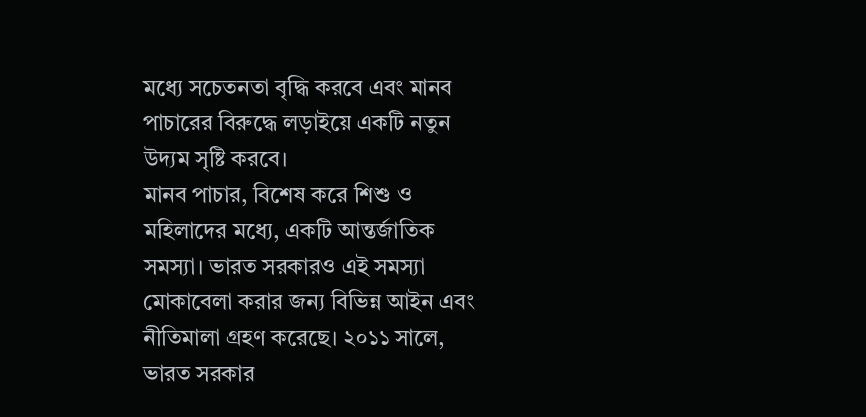মধ্যে সচেতনতা বৃদ্ধি করবে এবং মানব পাচারের বিরুদ্ধে লড়াইয়ে একটি নতুন উদ্যম সৃষ্টি করবে।
মানব পাচার, বিশেষ করে শিশু ও মহিলাদের মধ্যে, একটি আন্তর্জাতিক সমস্যা। ভারত সরকারও এই সমস্যা মোকাবেলা করার জন্য বিভিন্ন আইন এবং নীতিমালা গ্রহণ করেছে। ২০১১ সালে, ভারত সরকার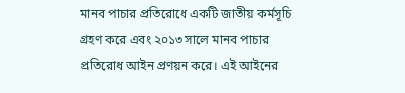মানব পাচার প্রতিরোধে একটি জাতীয় কর্মসূচি গ্রহণ করে এবং ২০১৩ সালে মানব পাচার প্রতিরোধ আইন প্রণয়ন করে। এই আইনের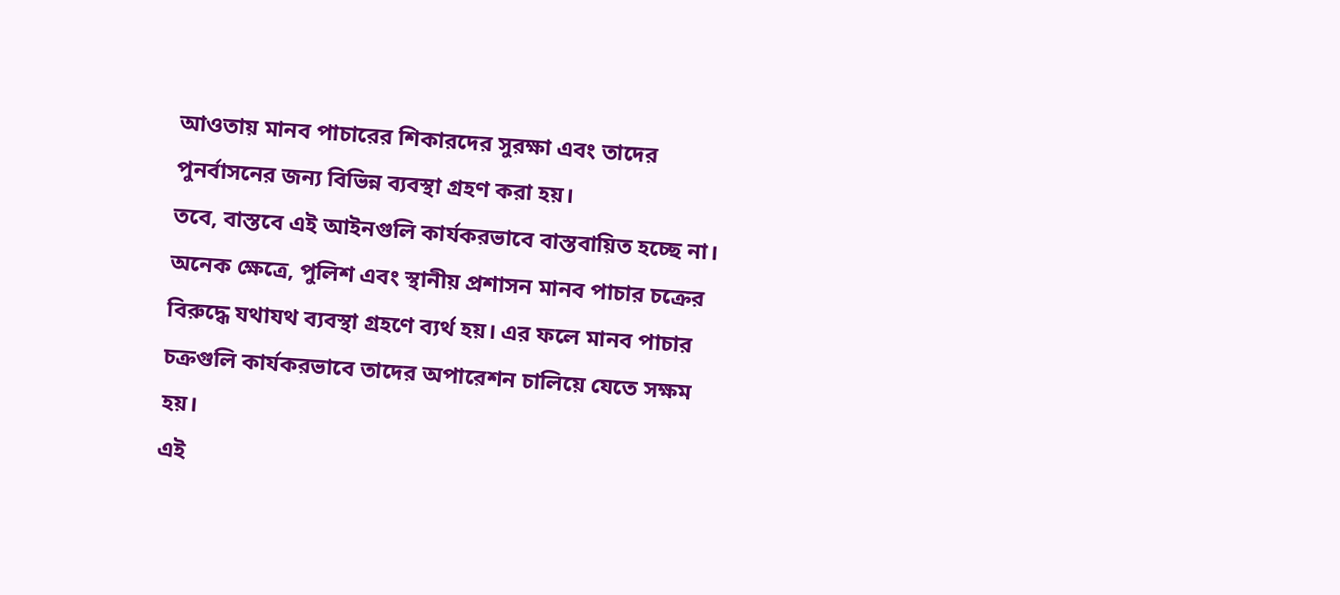আওতায় মানব পাচারের শিকারদের সুরক্ষা এবং তাদের পুনর্বাসনের জন্য বিভিন্ন ব্যবস্থা গ্রহণ করা হয়।
তবে, বাস্তবে এই আইনগুলি কার্যকরভাবে বাস্তবায়িত হচ্ছে না। অনেক ক্ষেত্রে, পুলিশ এবং স্থানীয় প্রশাসন মানব পাচার চক্রের বিরুদ্ধে যথাযথ ব্যবস্থা গ্রহণে ব্যর্থ হয়। এর ফলে মানব পাচার চক্রগুলি কার্যকরভাবে তাদের অপারেশন চালিয়ে যেতে সক্ষম হয়।
এই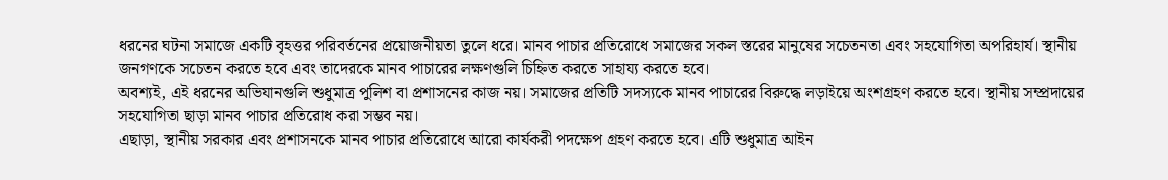ধরনের ঘটনা সমাজে একটি বৃহত্তর পরিবর্তনের প্রয়োজনীয়তা তুলে ধরে। মানব পাচার প্রতিরোধে সমাজের সকল স্তরের মানুষের সচেতনতা এবং সহযোগিতা অপরিহার্য। স্থানীয় জনগণকে সচেতন করতে হবে এবং তাদেরকে মানব পাচারের লক্ষণগুলি চিহ্নিত করতে সাহায্য করতে হবে।
অবশ্যই, এই ধরনের অভিযানগুলি শুধুমাত্র পুলিশ বা প্রশাসনের কাজ নয়। সমাজের প্রতিটি সদস্যকে মানব পাচারের বিরুদ্ধে লড়াইয়ে অংশগ্রহণ করতে হবে। স্থানীয় সম্প্রদায়ের সহযোগিতা ছাড়া মানব পাচার প্রতিরোধ করা সম্ভব নয়।
এছাড়া, স্থানীয় সরকার এবং প্রশাসনকে মানব পাচার প্রতিরোধে আরো কার্যকরী পদক্ষেপ গ্রহণ করতে হবে। এটি শুধুমাত্র আইন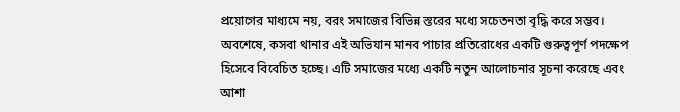প্রয়োগের মাধ্যমে নয়, বরং সমাজের বিভিন্ন স্তরের মধ্যে সচেতনতা বৃদ্ধি করে সম্ভব।
অবশেষে, কসবা থানার এই অভিযান মানব পাচার প্রতিরোধের একটি গুরুত্বপূর্ণ পদক্ষেপ হিসেবে বিবেচিত হচ্ছে। এটি সমাজের মধ্যে একটি নতুন আলোচনার সূচনা করেছে এবং আশা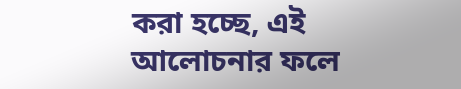করা হচ্ছে, এই আলোচনার ফলে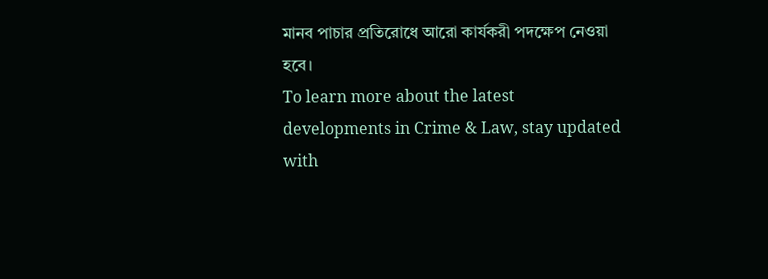মানব পাচার প্রতিরোধে আরো কার্যকরী পদক্ষেপ নেওয়া হবে।
To learn more about the latest developments in Crime & Law, stay updated with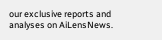our exclusive reports and analyses on AiLensNews.